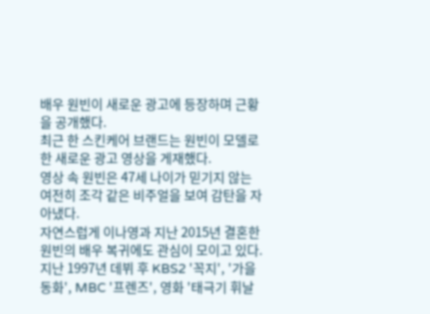배우 원빈이 새로운 광고에 등장하며 근황을 공개했다.
최근 한 스킨케어 브랜드는 원빈이 모델로 한 새로운 광고 영상을 게재했다.
영상 속 원빈은 47세 나이가 믿기지 않는 여전히 조각 같은 비주얼을 보여 감탄을 자아냈다.
자연스럽게 이나영과 지난 2015년 결혼한 원빈의 배우 복귀에도 관심이 모이고 있다.
지난 1997년 데뷔 후 KBS2 '꼭지', '가을동화', MBC '프렌즈', 영화 '태극기 휘날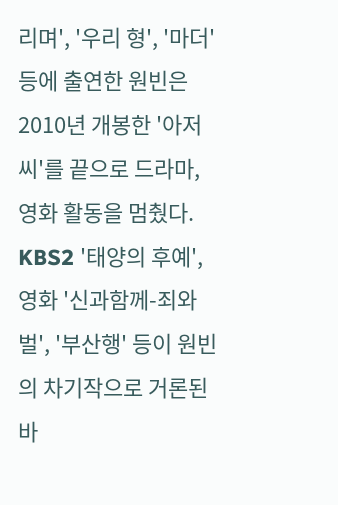리며', '우리 형', '마더' 등에 출연한 원빈은 2010년 개봉한 '아저씨'를 끝으로 드라마, 영화 활동을 멈췄다. KBS2 '태양의 후예', 영화 '신과함께-죄와 벌', '부산행' 등이 원빈의 차기작으로 거론된 바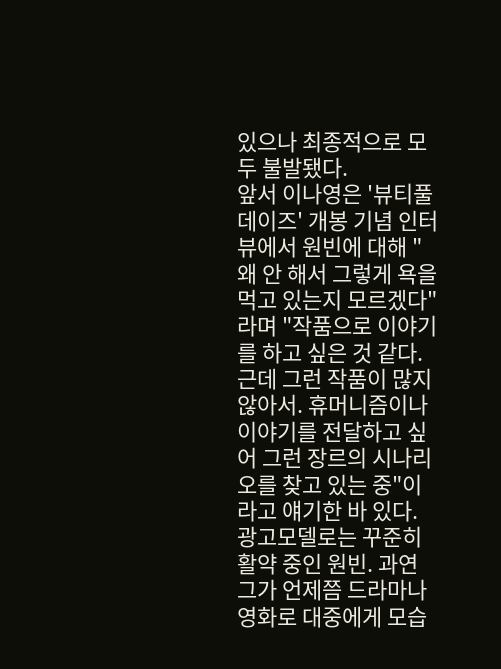있으나 최종적으로 모두 불발됐다.
앞서 이나영은 '뷰티풀 데이즈' 개봉 기념 인터뷰에서 원빈에 대해 "왜 안 해서 그렇게 욕을 먹고 있는지 모르겠다"라며 "작품으로 이야기를 하고 싶은 것 같다. 근데 그런 작품이 많지 않아서. 휴머니즘이나 이야기를 전달하고 싶어 그런 장르의 시나리오를 찾고 있는 중"이라고 얘기한 바 있다.
광고모델로는 꾸준히 활약 중인 원빈. 과연 그가 언제쯤 드라마나 영화로 대중에게 모습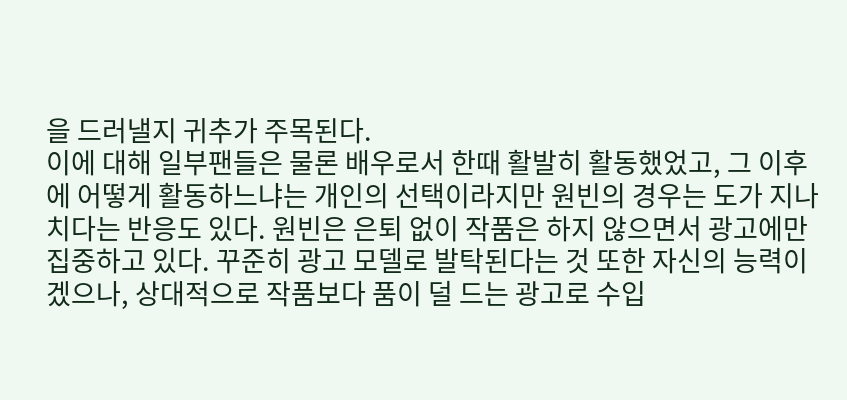을 드러낼지 귀추가 주목된다.
이에 대해 일부팬들은 물론 배우로서 한때 활발히 활동했었고, 그 이후에 어떻게 활동하느냐는 개인의 선택이라지만 원빈의 경우는 도가 지나치다는 반응도 있다. 원빈은 은퇴 없이 작품은 하지 않으면서 광고에만 집중하고 있다. 꾸준히 광고 모델로 발탁된다는 것 또한 자신의 능력이겠으나, 상대적으로 작품보다 품이 덜 드는 광고로 수입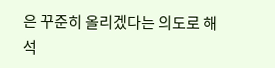은 꾸준히 올리겠다는 의도로 해석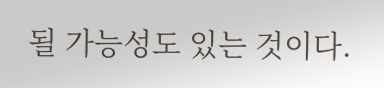될 가능성도 있는 것이다.